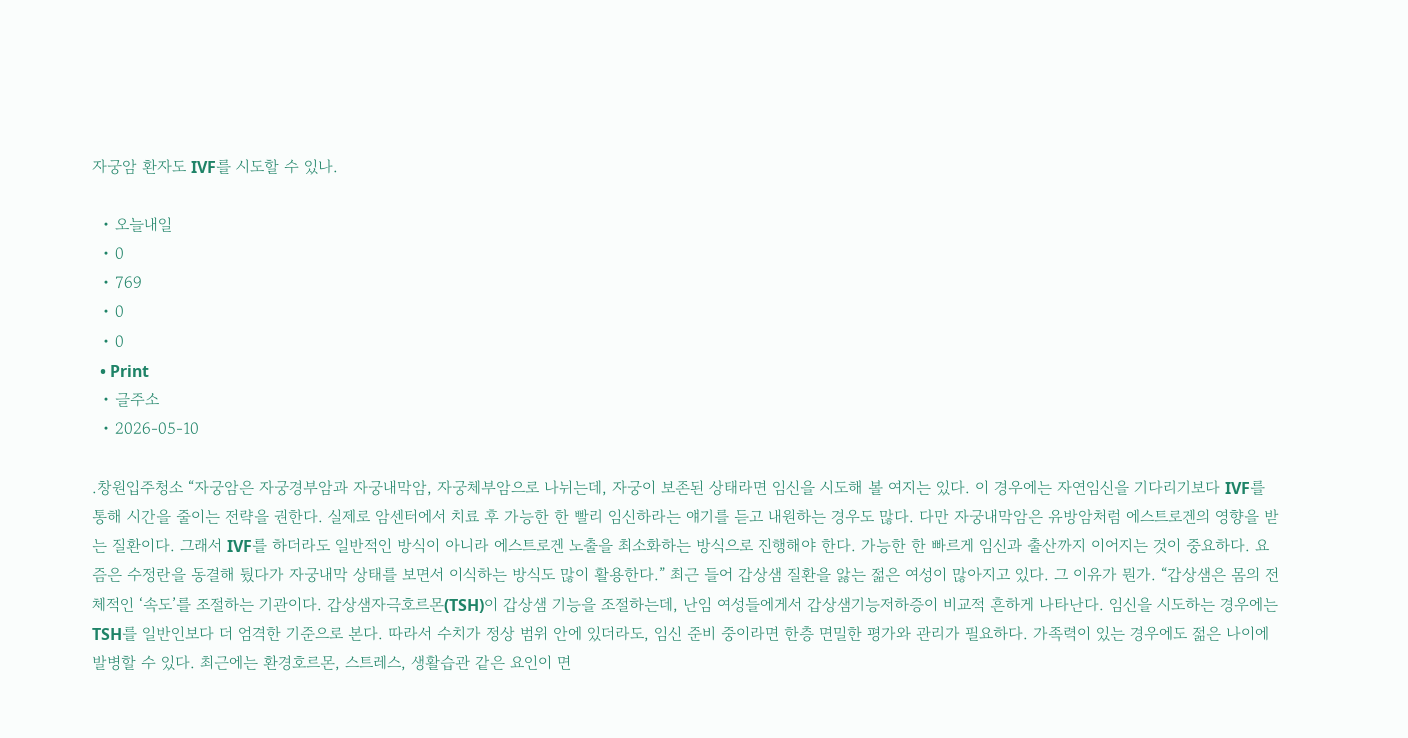자궁암 환자도 IVF를 시도할 수 있나.

  • 오늘내일
  • 0
  • 769
  • 0
  • 0
  • Print
  • 글주소
  • 2026-05-10

.창원입주청소 “자궁암은 자궁경부암과 자궁내막암, 자궁체부암으로 나뉘는데, 자궁이 보존된 상태라면 임신을 시도해 볼 여지는 있다. 이 경우에는 자연임신을 기다리기보다 IVF를 통해 시간을 줄이는 전략을 권한다. 실제로 암센터에서 치료 후 가능한 한 빨리 임신하라는 얘기를 듣고 내원하는 경우도 많다. 다만 자궁내막암은 유방암처럼 에스트로겐의 영향을 받는 질환이다. 그래서 IVF를 하더라도 일반적인 방식이 아니라 에스트로겐 노출을 최소화하는 방식으로 진행해야 한다. 가능한 한 빠르게 임신과 출산까지 이어지는 것이 중요하다. 요즘은 수정란을 동결해 뒀다가 자궁내막 상태를 보면서 이식하는 방식도 많이 활용한다.” 최근 들어 갑상샘 질환을 앓는 젊은 여성이 많아지고 있다. 그 이유가 뭔가. “갑상샘은 몸의 전체적인 ‘속도’를 조절하는 기관이다. 갑상샘자극호르몬(TSH)이 갑상샘 기능을 조절하는데, 난임 여성들에게서 갑상샘기능저하증이 비교적 흔하게 나타난다. 임신을 시도하는 경우에는 TSH를 일반인보다 더 엄격한 기준으로 본다. 따라서 수치가 정상 범위 안에 있더라도, 임신 준비 중이라면 한층 면밀한 평가와 관리가 필요하다. 가족력이 있는 경우에도 젊은 나이에 발병할 수 있다. 최근에는 환경호르몬, 스트레스, 생활습관 같은 요인이 면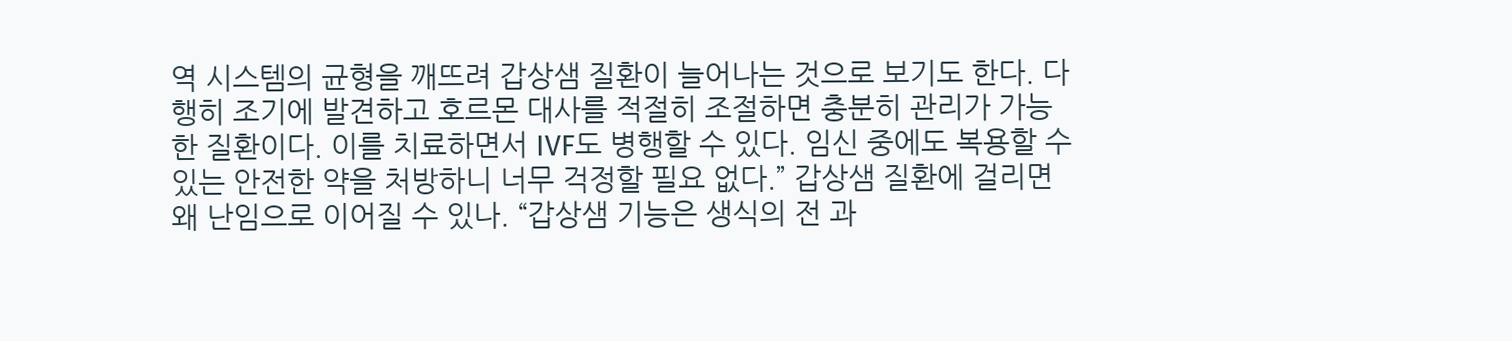역 시스템의 균형을 깨뜨려 갑상샘 질환이 늘어나는 것으로 보기도 한다. 다행히 조기에 발견하고 호르몬 대사를 적절히 조절하면 충분히 관리가 가능한 질환이다. 이를 치료하면서 IVF도 병행할 수 있다. 임신 중에도 복용할 수 있는 안전한 약을 처방하니 너무 걱정할 필요 없다.” 갑상샘 질환에 걸리면 왜 난임으로 이어질 수 있나. “갑상샘 기능은 생식의 전 과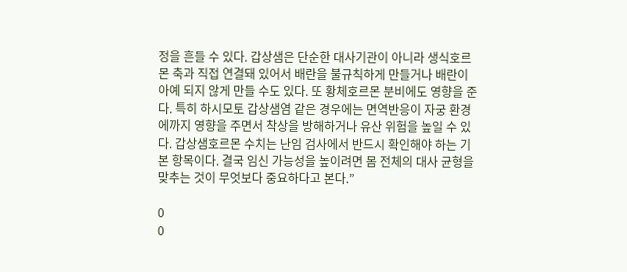정을 흔들 수 있다. 갑상샘은 단순한 대사기관이 아니라 생식호르몬 축과 직접 연결돼 있어서 배란을 불규칙하게 만들거나 배란이 아예 되지 않게 만들 수도 있다. 또 황체호르몬 분비에도 영향을 준다. 특히 하시모토 갑상샘염 같은 경우에는 면역반응이 자궁 환경에까지 영향을 주면서 착상을 방해하거나 유산 위험을 높일 수 있다. 갑상샘호르몬 수치는 난임 검사에서 반드시 확인해야 하는 기본 항목이다. 결국 임신 가능성을 높이려면 몸 전체의 대사 균형을 맞추는 것이 무엇보다 중요하다고 본다.”

0
0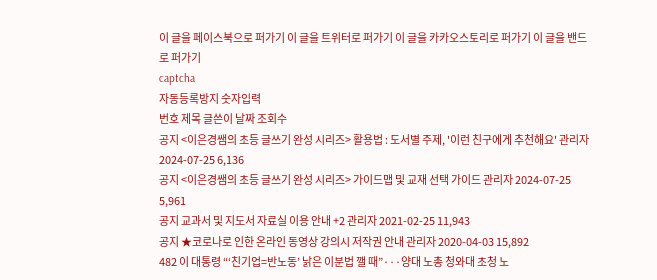이 글을 페이스북으로 퍼가기 이 글을 트위터로 퍼가기 이 글을 카카오스토리로 퍼가기 이 글을 밴드로 퍼가기
captcha
자동등록방지 숫자입력
번호 제목 글쓴이 날짜 조회수
공지 <이은경쌤의 초등 글쓰기 완성 시리즈> 활용법 : 도서별 주제, '이런 친구에게 추천해요' 관리자 2024-07-25 6,136
공지 <이은경쌤의 초등 글쓰기 완성 시리즈> 가이드맵 및 교재 선택 가이드 관리자 2024-07-25 5,961
공지 교과서 및 지도서 자료실 이용 안내 +2 관리자 2021-02-25 11,943
공지 ★코로나로 인한 온라인 동영상 강의시 저작권 안내 관리자 2020-04-03 15,892
482 이 대통령 “‘친기업=반노동’ 낡은 이분법 깰 때”···양대 노총 청와대 초청 노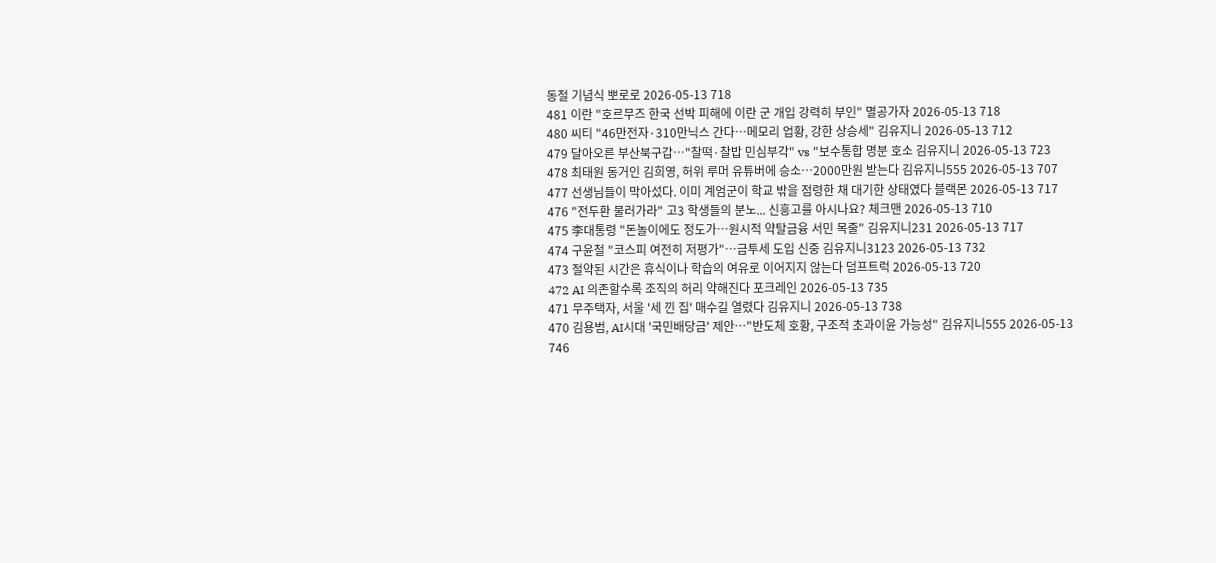동절 기념식 뽀로로 2026-05-13 718
481 이란 "호르무즈 한국 선박 피해에 이란 군 개입 강력히 부인" 멸공가자 2026-05-13 718
480 씨티 "46만전자·310만닉스 간다…메모리 업황, 강한 상승세" 김유지니 2026-05-13 712
479 달아오른 부산북구갑…"찰떡·찰밥 민심부각" vs "보수통합 명분 호소 김유지니 2026-05-13 723
478 최태원 동거인 김희영, 허위 루머 유튜버에 승소…2000만원 받는다 김유지니555 2026-05-13 707
477 선생님들이 막아섰다. 이미 계엄군이 학교 밖을 점령한 채 대기한 상태였다 블랙몬 2026-05-13 717
476 "전두환 물러가라" 고3 학생들의 분노... 신흥고를 아시나요? 체크맨 2026-05-13 710
475 李대통령 "돈놀이에도 정도가…원시적 약탈금융 서민 목줄" 김유지니231 2026-05-13 717
474 구윤철 "코스피 여전히 저평가"…금투세 도입 신중 김유지니3123 2026-05-13 732
473 절약된 시간은 휴식이나 학습의 여유로 이어지지 않는다 덤프트럭 2026-05-13 720
472 AI 의존할수록 조직의 허리 약해진다 포크레인 2026-05-13 735
471 무주택자, 서울 '세 낀 집' 매수길 열렸다 김유지니 2026-05-13 738
470 김용범, AI시대 '국민배당금' 제안…"반도체 호황, 구조적 초과이윤 가능성" 김유지니555 2026-05-13 746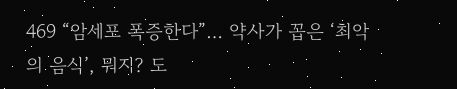469 “암세포 폭증한다”… 약사가 꼽은 ‘최악의 음식’, 뭐지? 도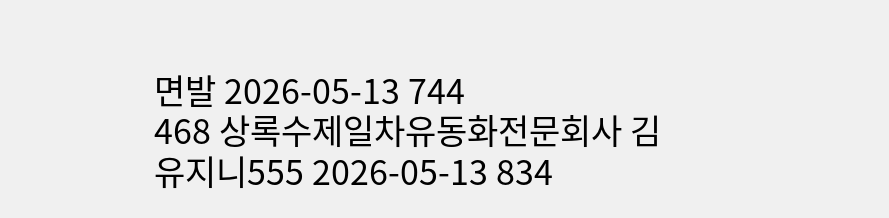면발 2026-05-13 744
468 상록수제일차유동화전문회사 김유지니555 2026-05-13 834